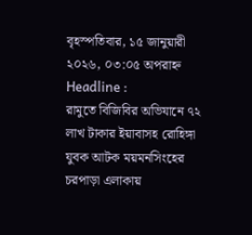বৃহস্পতিবার, ১৫ জানুয়ারী ২০২৬, ০৩:০৫ অপরাহ্ন
Headline :
রামুতে বিজিবির অভিযানে ৭২ লাখ টাকার ইয়াবাসহ রোহিঙ্গা যুবক আটক ময়মনসিংহের চরপাড়া এলাকায়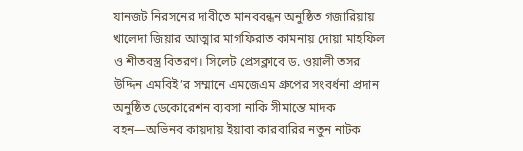যানজট নিরসনের দাবীতে মানববন্ধন অনুষ্ঠিত গজারিয়ায় খালেদা জিয়ার আত্মার মাগফিরাত কামনায় দোয়া মাহফিল ও শীতবস্ত্র বিতরণ। সিলেট প্রেসক্লাবে ড. ওয়ালী তসর উদ্দিন এমবিই’র সম্মানে এমজেএম গ্রুপের সংবর্ধনা প্রদান অনুষ্ঠিত ডেকোরেশন ব্যবসা নাকি সীমান্তে মাদক বহন—অভিনব কায়দায় ইয়াবা কারবারির নতুন নাটক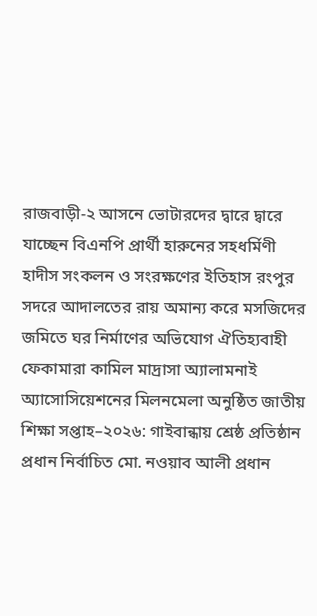রাজবাড়ী-২ আসনে ভোটারদের দ্বারে দ্বারে যাচ্ছেন বিএনপি প্রার্থী হারুনের সহধর্মিণী হাদীস সংকলন ও সংরক্ষণের ইতিহাস রংপুর সদরে আদালতের রায় অমান্য করে মসজিদের জমিতে ঘর নির্মাণের অভিযোগ ঐতিহ্যবাহী ফেকামারা কামিল মাদ্রাসা অ্যালামনাই অ্যাসোসিয়েশনের মিলনমেলা অনুষ্ঠিত জাতীয় শিক্ষা সপ্তাহ–২০২৬: গাইবান্ধায় শ্রেষ্ঠ প্রতিষ্ঠান প্রধান নির্বাচিত মো. নওয়াব আলী প্রধান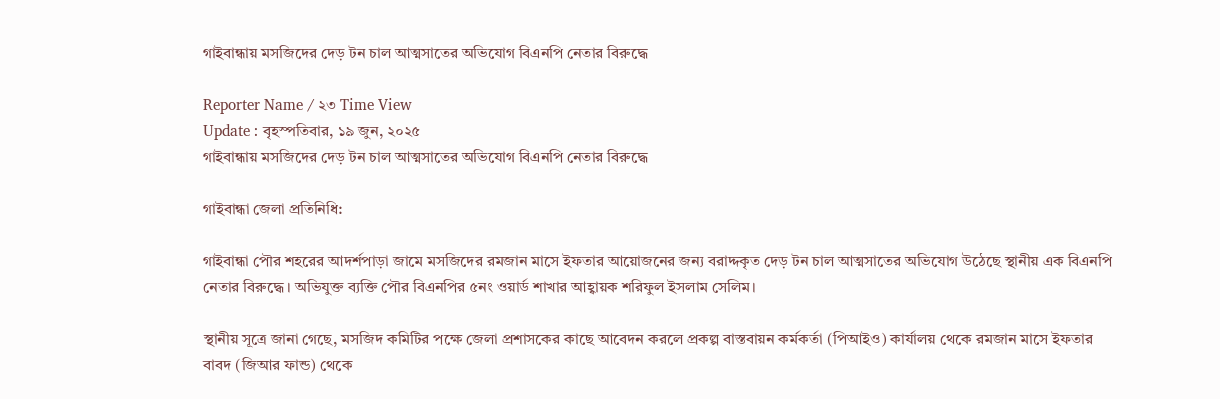গাইবান্ধায় মসজিদের দেড় টন চাল আত্মসাতের অভিযোগ বিএনপি নেতার বিরুদ্ধে

Reporter Name / ২৩ Time View
Update : বৃহস্পতিবার, ১৯ জুন, ২০২৫
গাইবান্ধায় মসজিদের দেড় টন চাল আত্মসাতের অভিযোগ বিএনপি নেতার বিরুদ্ধে

গাইবান্ধা জেলা প্রতিনিধি:

গাইবান্ধা পৌর শহরের আদর্শপাড়া জামে মসজিদের রমজান মাসে ইফতার আয়োজনের জন্য বরাদ্দকৃত দেড় টন চাল আত্মসাতের অভিযোগ উঠেছে স্থানীয় এক বিএনপি নেতার বিরুদ্ধে। অভিযুক্ত ব্যক্তি পৌর বিএনপির ৫নং ওয়ার্ড শাখার আহ্বায়ক শরিফুল ইসলাম সেলিম।

স্থানীয় সূত্রে জানা গেছে, মসজিদ কমিটির পক্ষে জেলা প্রশাসকের কাছে আবেদন করলে প্রকল্প বাস্তবায়ন কর্মকর্তা (পিআইও) কার্যালয় থেকে রমজান মাসে ইফতার বাবদ (জিআর ফান্ড) থেকে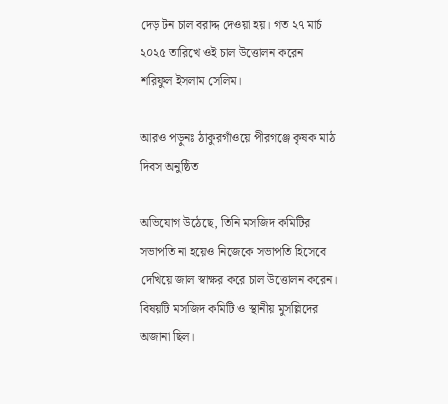দেড় টন চাল বরাদ্দ দেওয়া হয়। গত ২৭ মার্চ ২০২৫ তারিখে ওই চাল উত্তোলন করেন শরিফুল ইসলাম সেলিম।

আরও পড়ুনঃ ঠাকুরগাঁওয়ে পীরগঞ্জে কৃষক মাঠ দিবস অনুষ্ঠিত

অভিযোগ উঠেছে, তিনি মসজিদ কমিটির সভাপতি না হয়েও নিজেকে সভাপতি হিসেবে দেখিয়ে জাল স্বাক্ষর করে চাল উত্তোলন করেন। বিষয়টি মসজিদ কমিটি ও স্থানীয় মুসল্লিদের অজানা ছিল।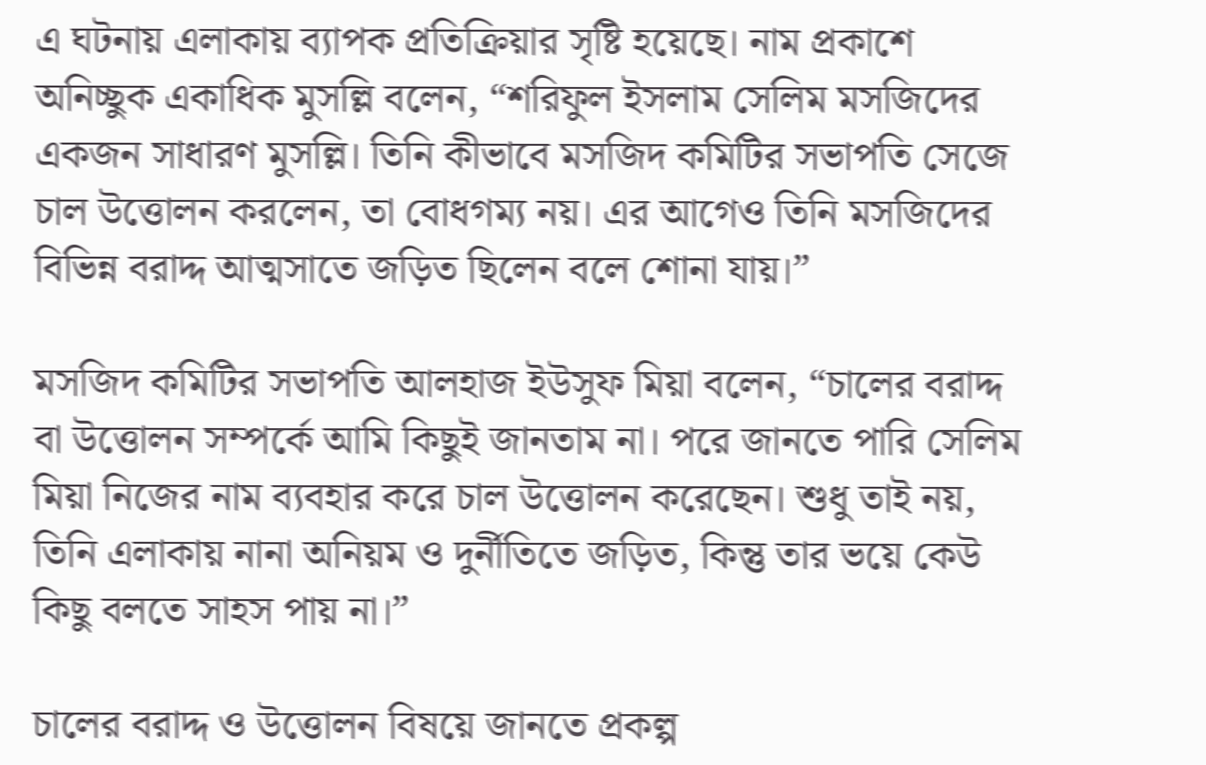এ ঘটনায় এলাকায় ব্যাপক প্রতিক্রিয়ার সৃষ্টি হয়েছে। নাম প্রকাশে অনিচ্ছুক একাধিক মুসল্লি বলেন, “শরিফুল ইসলাম সেলিম মসজিদের একজন সাধারণ মুসল্লি। তিনি কীভাবে মসজিদ কমিটির সভাপতি সেজে চাল উত্তোলন করলেন, তা বোধগম্য নয়। এর আগেও তিনি মসজিদের বিভিন্ন বরাদ্দ আত্মসাতে জড়িত ছিলেন বলে শোনা যায়।”

মসজিদ কমিটির সভাপতি আলহাজ ইউসুফ মিয়া বলেন, “চালের বরাদ্দ বা উত্তোলন সম্পর্কে আমি কিছুই জানতাম না। পরে জানতে পারি সেলিম মিয়া নিজের নাম ব্যবহার করে চাল উত্তোলন করেছেন। শুধু তাই নয়, তিনি এলাকায় নানা অনিয়ম ও দুর্নীতিতে জড়িত, কিন্তু তার ভয়ে কেউ কিছু বলতে সাহস পায় না।”

চালের বরাদ্দ ও উত্তোলন বিষয়ে জানতে প্রকল্প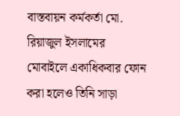বাস্তবায়ন কর্মকর্তা মো. রিয়াজুল ইসলামের মোবাইলে একাধিকবার ফোন করা হলেও তিনি সাড়া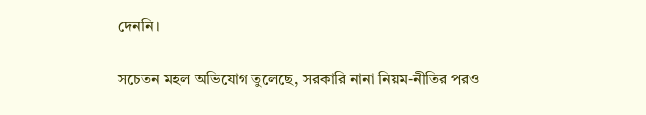দেননি।

সচেতন মহল অভিযোগ তুলেছে, সরকারি নানা নিয়ম-নীতির পরও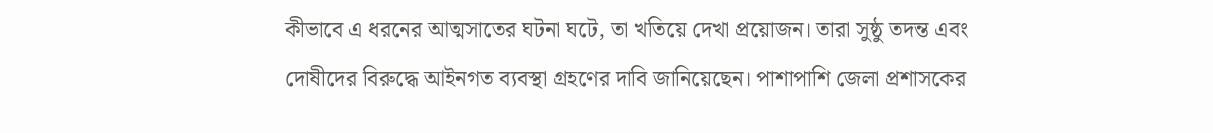কীভাবে এ ধরনের আত্মসাতের ঘটনা ঘটে, তা খতিয়ে দেখা প্রয়োজন। তারা সুষ্ঠু তদন্ত এবং দোষীদের বিরুদ্ধে আইনগত ব্যবস্থা গ্রহণের দাবি জানিয়েছেন। পাশাপাশি জেলা প্রশাসকের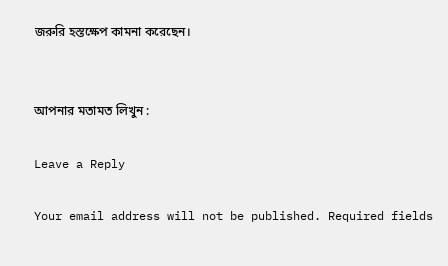জরুরি হস্তক্ষেপ কামনা করেছেন।


আপনার মতামত লিখুন :

Leave a Reply

Your email address will not be published. Required fields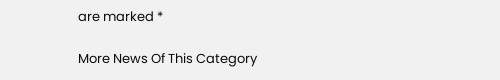are marked *

More News Of This Category